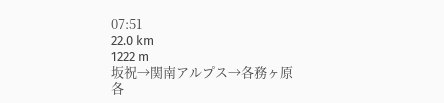07:51
22.0 km
1222 m
坂祝→関南アルプス→各務ヶ原
各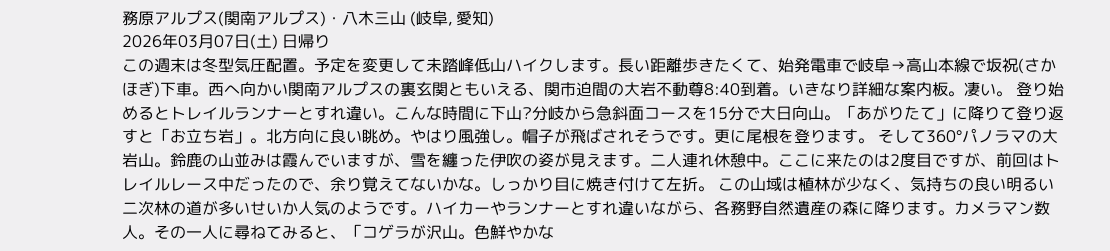務原アルプス(関南アルプス)・八木三山 (岐阜, 愛知)
2026年03月07日(土) 日帰り
この週末は冬型気圧配置。予定を変更して未踏峰低山ハイクします。長い距離歩きたくて、始発電車で岐阜→高山本線で坂祝(さかほぎ)下車。西へ向かい関南アルプスの裏玄関ともいえる、関市迫間の大岩不動尊8:40到着。いきなり詳細な案内板。凄い。 登り始めるとトレイルランナーとすれ違い。こんな時間に下山?分岐から急斜面コースを15分で大日向山。「あがりたて」に降りて登り返すと「お立ち岩」。北方向に良い眺め。やはり風強し。帽子が飛ばされそうです。更に尾根を登ります。 そして360°パノラマの大岩山。鈴鹿の山並みは霞んでいますが、雪を纏った伊吹の姿が見えます。二人連れ休憩中。ここに来たのは2度目ですが、前回はトレイルレース中だったので、余り覚えてないかな。しっかり目に焼き付けて左折。 この山域は植林が少なく、気持ちの良い明るい二次林の道が多いせいか人気のようです。ハイカーやランナーとすれ違いながら、各務野自然遺産の森に降ります。カメラマン数人。その一人に尋ねてみると、「コゲラが沢山。色鮮やかな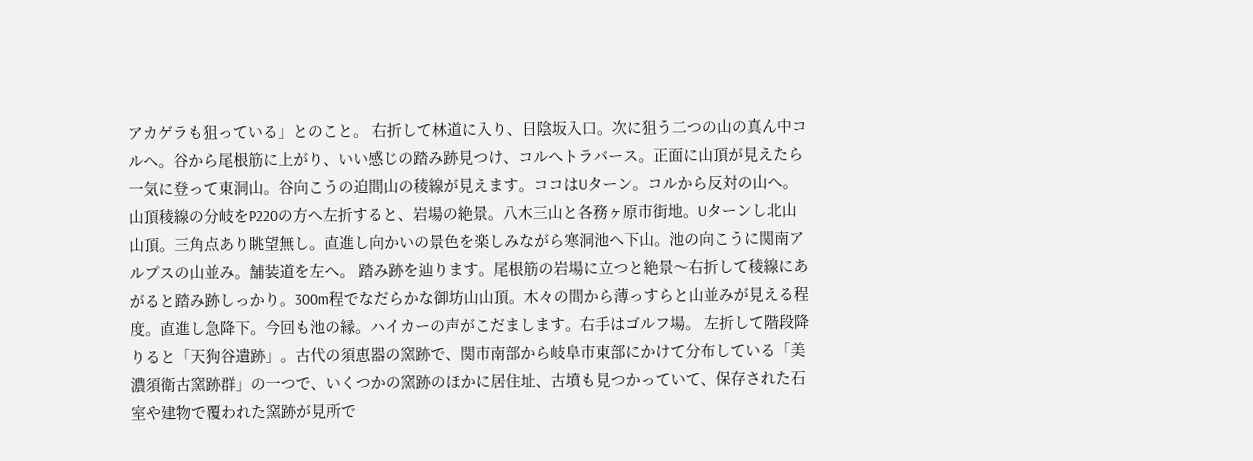アカゲラも狙っている」とのこと。 右折して林道に入り、日陰坂入口。次に狙う二つの山の真ん中コルへ。谷から尾根筋に上がり、いい感じの踏み跡見つけ、コルへトラバース。正面に山頂が見えたら一気に登って東洞山。谷向こうの迫間山の稜線が見えます。ココはUターン。コルから反対の山へ。 山頂稜線の分岐をP220の方へ左折すると、岩場の絶景。八木三山と各務ヶ原市街地。Uターンし北山山頂。三角点あり眺望無し。直進し向かいの景色を楽しみながら寒洞池へ下山。池の向こうに関南アルプスの山並み。舗装道を左へ。 踏み跡を辿ります。尾根筋の岩場に立つと絶景〜右折して稜線にあがると踏み跡しっかり。300m程でなだらかな御坊山山頂。木々の間から薄っすらと山並みが見える程度。直進し急降下。今回も池の縁。ハイカーの声がこだまします。右手はゴルフ場。 左折して階段降りると「天狗谷遺跡」。古代の須恵器の窯跡で、関市南部から岐阜市東部にかけて分布している「美濃須衛古窯跡群」の一つで、いくつかの窯跡のほかに居住址、古墳も見つかっていて、保存された石室や建物で覆われた窯跡が見所で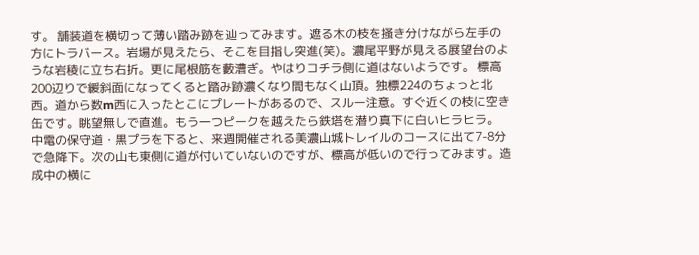す。 舗装道を横切って薄い踏み跡を辿ってみます。遮る木の枝を掻き分けながら左手の方にトラバース。岩場が見えたら、そこを目指し突進(笑)。濃尾平野が見える展望台のような岩稜に立ち右折。更に尾根筋を藪漕ぎ。やはりコチラ側に道はないようです。 標高200辺りで緩斜面になってくると踏み跡濃くなり間もなく山頂。独標224のちょっと北西。道から数m西に入ったとこにプレートがあるので、スルー注意。すぐ近くの枝に空き缶です。眺望無しで直進。もう一つピークを越えたら鉄塔を潜り真下に白いヒラヒラ。 中電の保守道・黒プラを下ると、来週開催される美濃山城トレイルのコースに出て7-8分で急降下。次の山も東側に道が付いていないのですが、標高が低いので行ってみます。造成中の横に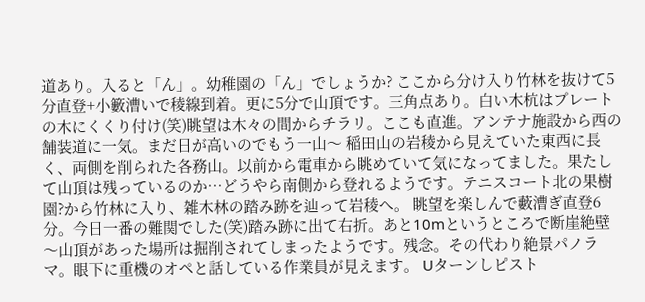道あり。入ると「ん」。幼稚園の「ん」でしょうか? ここから分け入り竹林を抜けて5分直登+小籔漕いで稜線到着。更に5分で山頂です。三角点あり。白い木杭はプレートの木にくくり付け(笑)眺望は木々の間からチラリ。ここも直進。アンテナ施設から西の舗装道に一気。まだ日が高いのでもう一山〜 稲田山の岩稜から見えていた東西に長く、両側を削られた各務山。以前から電車から眺めていて気になってました。果たして山頂は残っているのか…どうやら南側から登れるようです。テニスコート北の果樹園?から竹林に入り、雑木林の踏み跡を辿って岩稜へ。 眺望を楽しんで藪漕ぎ直登6分。今日一番の難関でした(笑)踏み跡に出て右折。あと10mというところで断崖絶壁〜山頂があった場所は掘削されてしまったようです。残念。その代わり絶景パノラマ。眼下に重機のオペと話している作業員が見えます。 Uターンしピスト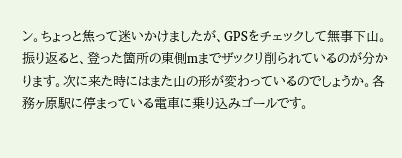ン。ちょっと焦って迷いかけましたが、GPSをチェックして無事下山。振り返ると、登った箇所の東側mまでザックリ削られているのが分かります。次に来た時にはまた山の形が変わっているのでしょうか。各務ヶ原駅に停まっている電車に乗り込みゴールです。